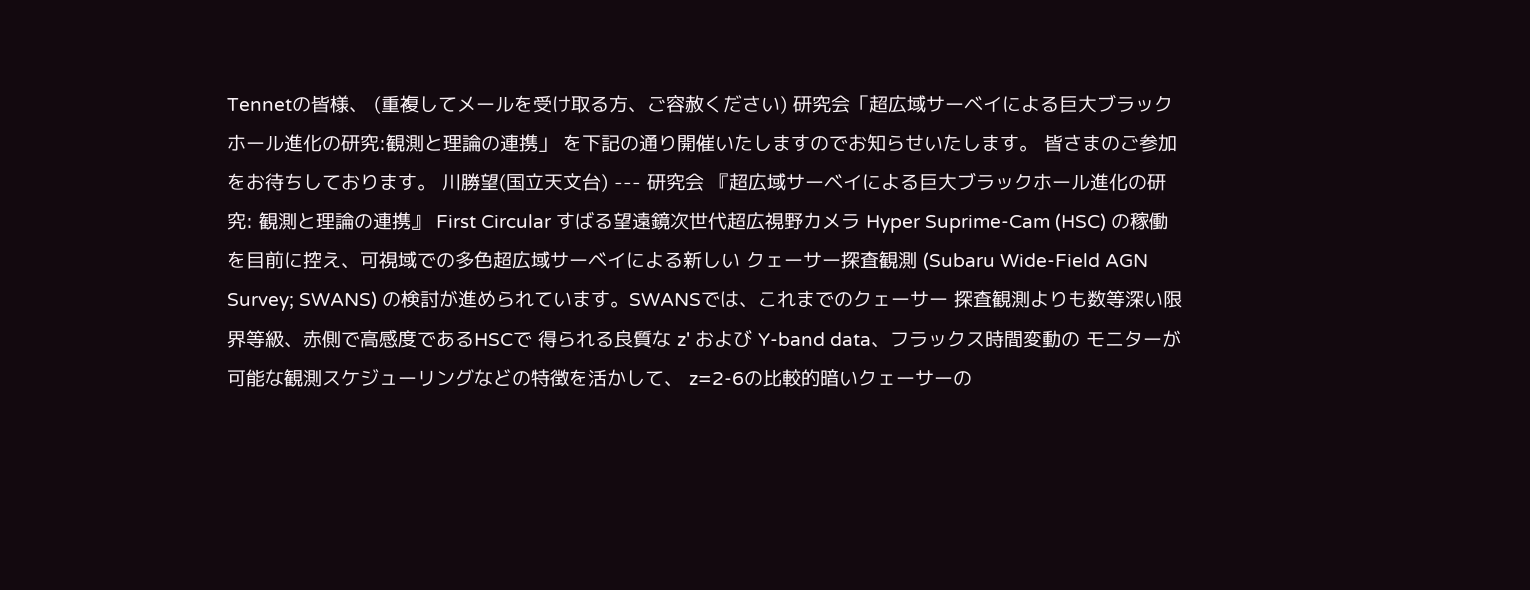Tennetの皆様、 (重複してメールを受け取る方、ご容赦ください) 研究会「超広域サーベイによる巨大ブラックホール進化の研究:観測と理論の連携」 を下記の通り開催いたしますのでお知らせいたします。 皆さまのご参加をお待ちしております。 川勝望(国立天文台) --- 研究会 『超広域サーベイによる巨大ブラックホール進化の研究: 観測と理論の連携』 First Circular すばる望遠鏡次世代超広視野カメラ Hyper Suprime-Cam (HSC) の稼働を目前に控え、可視域での多色超広域サーベイによる新しい クェーサー探査観測 (Subaru Wide-Field AGN Survey; SWANS) の検討が進められています。SWANSでは、これまでのクェーサー 探査観測よりも数等深い限界等級、赤側で高感度であるHSCで 得られる良質な z' および Y-band data、フラックス時間変動の モニターが可能な観測スケジューリングなどの特徴を活かして、 z=2-6の比較的暗いクェーサーの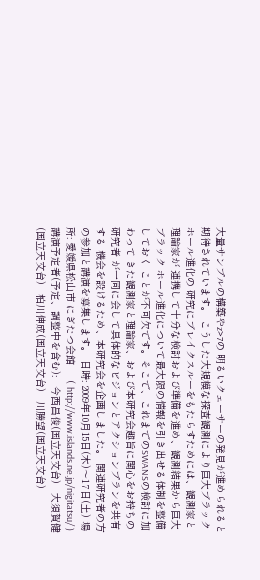大量サンプルの構築やz>7の 明るいクェーサーの発見が進められると期待されています。 こうした大規模な探査観測により巨大ブラックホール進化の 研究にブレイクスルーをもたらすためには、観測家と理論家が 連携して十分な検討および準備を進め、観測結果から巨大ブラック ホール進化について最大限の情報を引き出せる体制を整備しておく ことが不可欠です。そこで、これまでのSWANSの検討に加わって きた観測家と理論家、および本研究会趣旨に関心をお持ちの研究者 が一同に会して具体的なビジョンとアクションプランを共有する 機会を設けるため、本研究会を企画しました。 関連研究者の方の参加と講演を募集します。 日時: 2009年10月15日(木)〜17日(土) 場所: 愛媛県松山市 にぎたつ会館     ( http://www.islands.ne.jp/nigitatsu/ ) 講演予定者(予定、調整中を含む):   今西昌俊(国立天文台)   大須賀健(国立天文台)   柏川伸成(国立天文台)   川勝望(国立天文台)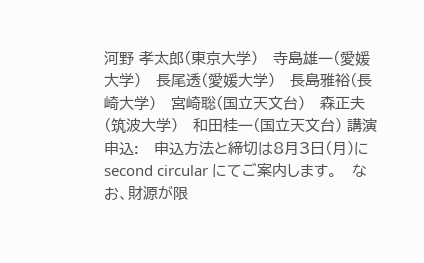河野 孝太郎(東京大学)   寺島雄一(愛媛大学)   長尾透(愛媛大学)   長島雅裕(長崎大学)   宮崎聡(国立天文台)   森正夫(筑波大学)   和田桂一(国立天文台) 講演申込:   申込方法と締切は8月3日(月)にsecond circular にてご案内します。   なお、財源が限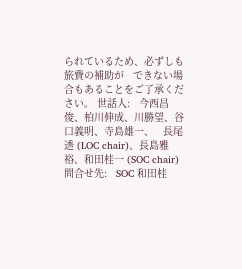られているため、必ずしも旅費の補助が   できない場合もあることをご了承ください。 世話人:   今西昌俊、柏川伸成、川勝望、谷口義明、寺島雄一、   長尾透 (LOC chair)、長島雅裕、和田桂一 (SOC chair) 問合せ先:   SOC 和田桂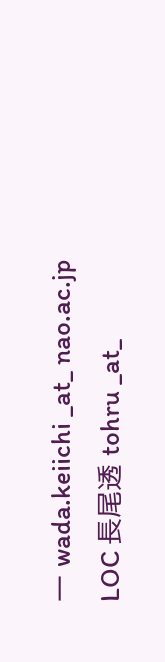一 wada.keiichi _at_ nao.ac.jp    LOC 長尾透 tohru _at_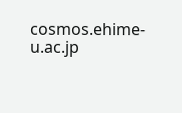cosmos.ehime-u.ac.jp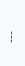---